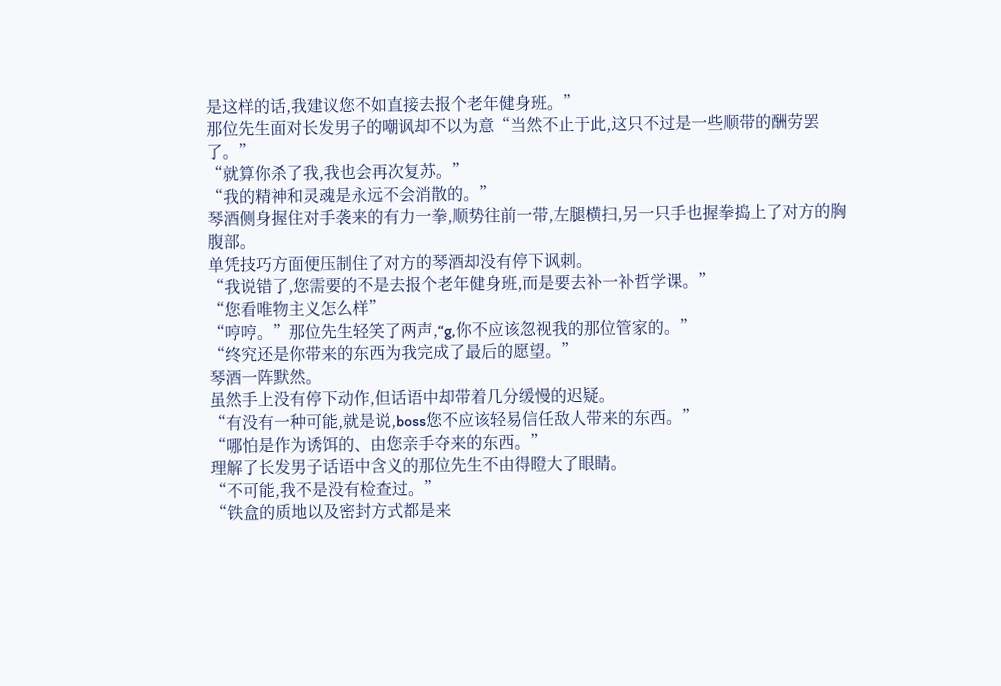是这样的话,我建议您不如直接去报个老年健身班。”
那位先生面对长发男子的嘲讽却不以为意“当然不止于此,这只不过是一些顺带的酬劳罢了。”
“就算你杀了我,我也会再次复苏。”
“我的精神和灵魂是永远不会消散的。”
琴酒侧身握住对手袭来的有力一拳,顺势往前一带,左腿横扫,另一只手也握拳捣上了对方的胸腹部。
单凭技巧方面便压制住了对方的琴酒却没有停下讽刺。
“我说错了,您需要的不是去报个老年健身班,而是要去补一补哲学课。”
“您看唯物主义怎么样”
“哼哼。”那位先生轻笑了两声,“g,你不应该忽视我的那位管家的。”
“终究还是你带来的东西为我完成了最后的愿望。”
琴酒一阵默然。
虽然手上没有停下动作,但话语中却带着几分缓慢的迟疑。
“有没有一种可能,就是说,boss您不应该轻易信任敌人带来的东西。”
“哪怕是作为诱饵的、由您亲手夺来的东西。”
理解了长发男子话语中含义的那位先生不由得瞪大了眼睛。
“不可能,我不是没有检查过。”
“铁盒的质地以及密封方式都是来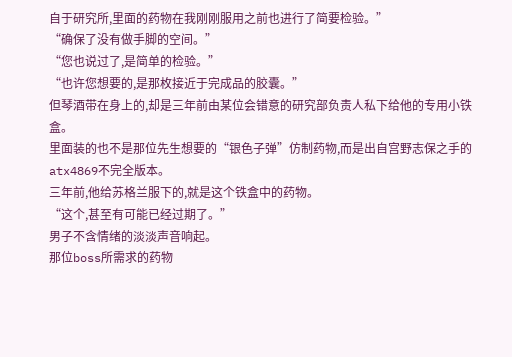自于研究所,里面的药物在我刚刚服用之前也进行了简要检验。”
“确保了没有做手脚的空间。”
“您也说过了,是简单的检验。”
“也许您想要的,是那枚接近于完成品的胶囊。”
但琴酒带在身上的,却是三年前由某位会错意的研究部负责人私下给他的专用小铁盒。
里面装的也不是那位先生想要的“银色子弹”仿制药物,而是出自宫野志保之手的atx4869不完全版本。
三年前,他给苏格兰服下的,就是这个铁盒中的药物。
“这个,甚至有可能已经过期了。”
男子不含情绪的淡淡声音响起。
那位boss所需求的药物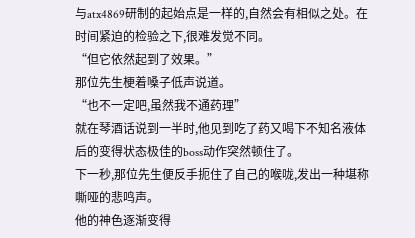与atx4869研制的起始点是一样的,自然会有相似之处。在时间紧迫的检验之下,很难发觉不同。
“但它依然起到了效果。”
那位先生梗着嗓子低声说道。
“也不一定吧,虽然我不通药理”
就在琴酒话说到一半时,他见到吃了药又喝下不知名液体后的变得状态极佳的boss动作突然顿住了。
下一秒,那位先生便反手扼住了自己的喉咙,发出一种堪称嘶哑的悲鸣声。
他的神色逐渐变得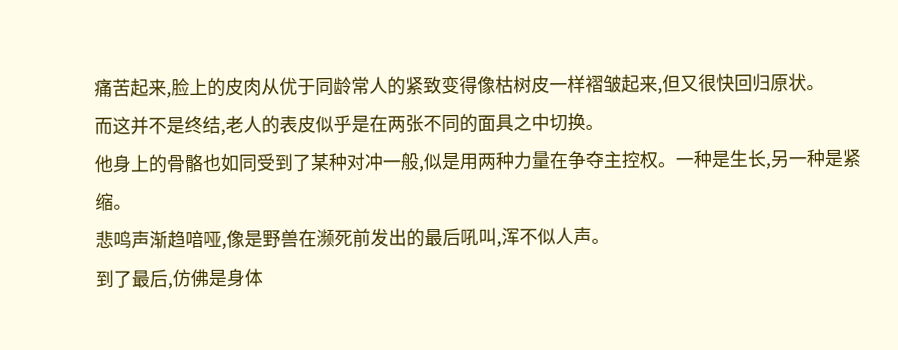痛苦起来,脸上的皮肉从优于同龄常人的紧致变得像枯树皮一样褶皱起来,但又很快回归原状。
而这并不是终结,老人的表皮似乎是在两张不同的面具之中切换。
他身上的骨骼也如同受到了某种对冲一般,似是用两种力量在争夺主控权。一种是生长,另一种是紧缩。
悲鸣声渐趋喑哑,像是野兽在濒死前发出的最后吼叫,浑不似人声。
到了最后,仿佛是身体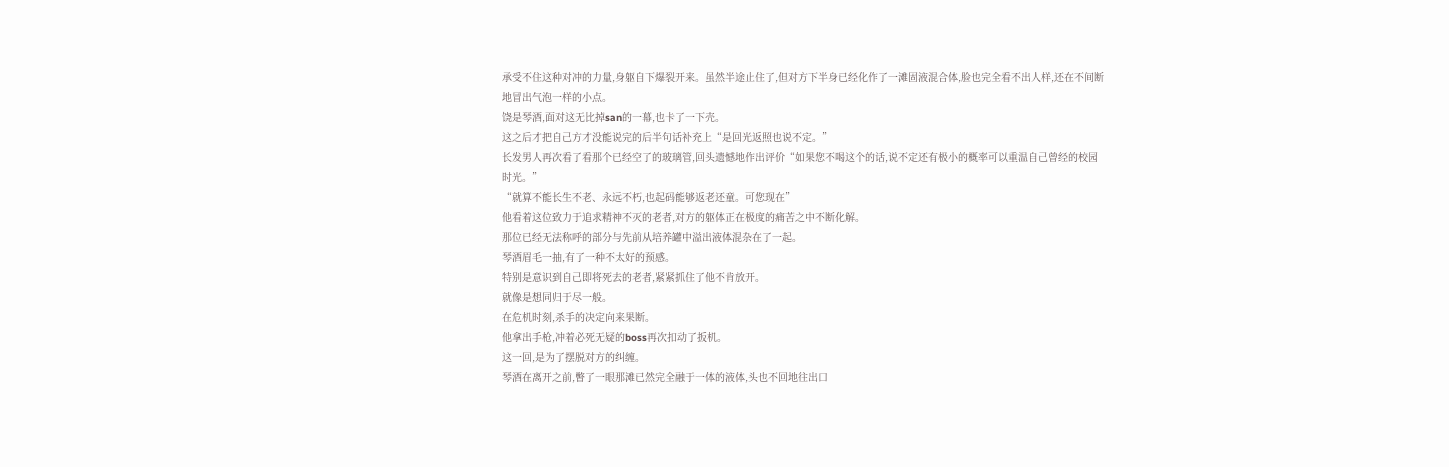承受不住这种对冲的力量,身躯自下爆裂开来。虽然半途止住了,但对方下半身已经化作了一滩固液混合体,脸也完全看不出人样,还在不间断地冒出气泡一样的小点。
饶是琴酒,面对这无比掉san的一幕,也卡了一下壳。
这之后才把自己方才没能说完的后半句话补充上“是回光返照也说不定。”
长发男人再次看了看那个已经空了的玻璃管,回头遗憾地作出评价“如果您不喝这个的话,说不定还有极小的概率可以重温自己曾经的校园时光。”
“就算不能长生不老、永远不朽,也起码能够返老还童。可您现在”
他看着这位致力于追求精神不灭的老者,对方的躯体正在极度的痛苦之中不断化解。
那位已经无法称呼的部分与先前从培养罐中溢出液体混杂在了一起。
琴酒眉毛一抽,有了一种不太好的预感。
特别是意识到自己即将死去的老者,紧紧抓住了他不肯放开。
就像是想同归于尽一般。
在危机时刻,杀手的决定向来果断。
他拿出手枪,冲着必死无疑的boss再次扣动了扳机。
这一回,是为了摆脱对方的纠缠。
琴酒在离开之前,瞥了一眼那滩已然完全融于一体的液体,头也不回地往出口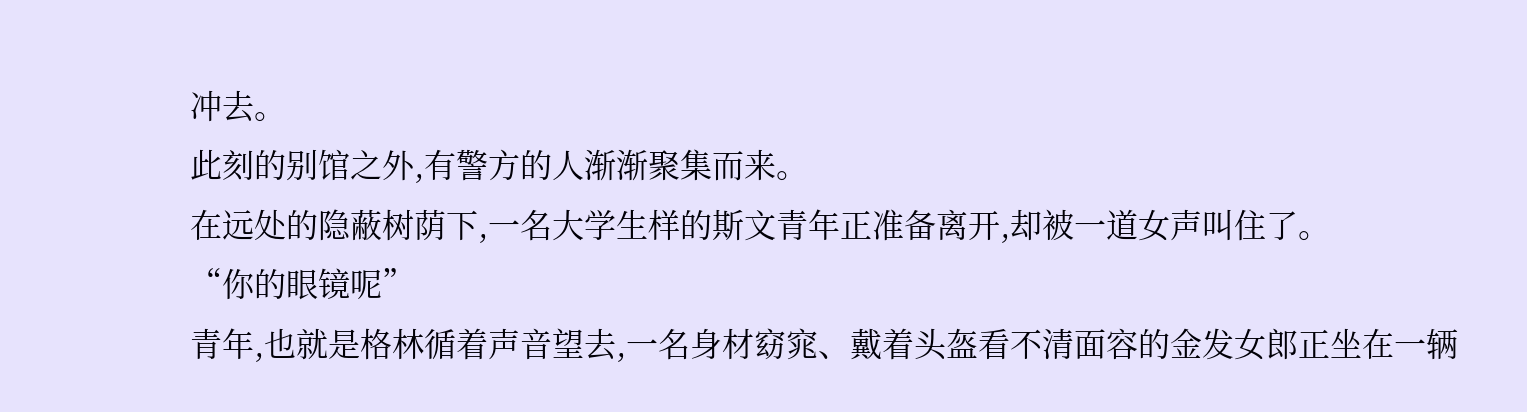冲去。
此刻的别馆之外,有警方的人渐渐聚集而来。
在远处的隐蔽树荫下,一名大学生样的斯文青年正准备离开,却被一道女声叫住了。
“你的眼镜呢”
青年,也就是格林循着声音望去,一名身材窈窕、戴着头盔看不清面容的金发女郎正坐在一辆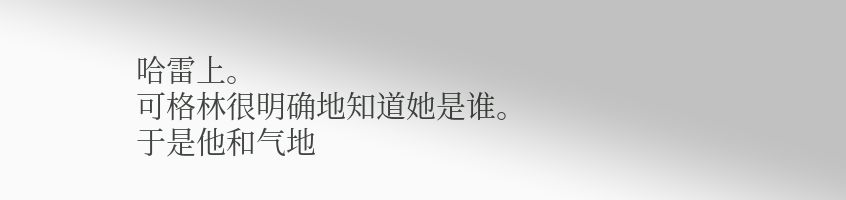哈雷上。
可格林很明确地知道她是谁。
于是他和气地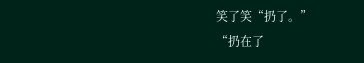笑了笑“扔了。”
“扔在了